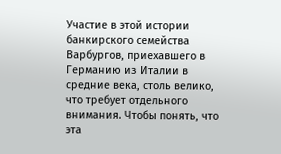Участие в этой истории банкирского семейства Варбургов, приехавшего в Германию из Италии в средние века, столь велико, что требует отдельного внимания. Чтобы понять, что эта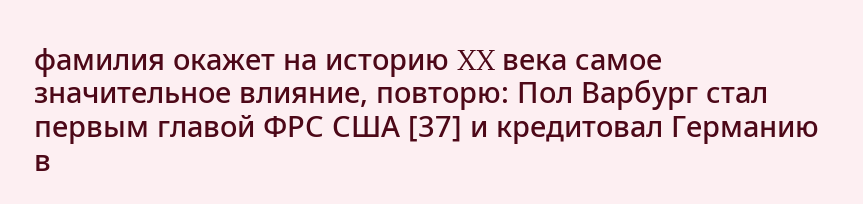фамилия окажет на историю XX века самое значительное влияние, повторю: Пол Варбург стал первым главой ФРС США [37] и кредитовал Германию в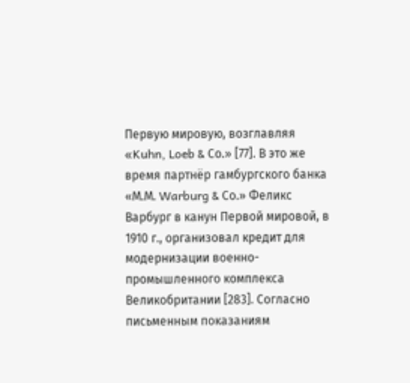Первую мировую, возглавляя «Kuhn, Loeb & Со.» [77]. В это же время партнёр гамбургского банка «М.М. Warburg & Со.» Феликс Варбург в канун Первой мировой, в 1910 г., организовал кредит для модернизации военно-промышленного комплекса Великобритании [283]. Согласно письменным показаниям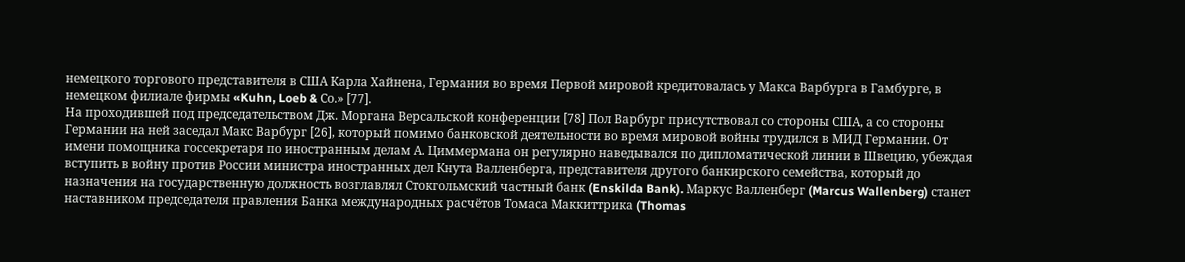немецкого торгового представителя в США Карла Хайнена, Германия во время Первой мировой кредитовалась у Макса Варбурга в Гамбурге, в немецком филиале фирмы «Kuhn, Loeb & Со.» [77].
На проходившей под председательством Дж. Моргана Версальской конференции [78] Пол Варбург присутствовал со стороны США, а со стороны Германии на ней заседал Макс Варбург [26], который помимо банковской деятельности во время мировой войны трудился в МИД Германии. От имени помощника госсекретаря по иностранным делам А. Циммермана он регулярно наведывался по дипломатической линии в Швецию, убеждая вступить в войну против России министра иностранных дел Кнута Валленберга, представителя другого банкирского семейства, который до назначения на государственную должность возглавлял Стокгольмский частный банк (Enskilda Bank). Маркус Валленберг (Marcus Wallenberg) станет наставником председателя правления Банка международных расчётов Томаса Маккиттрика (Thomas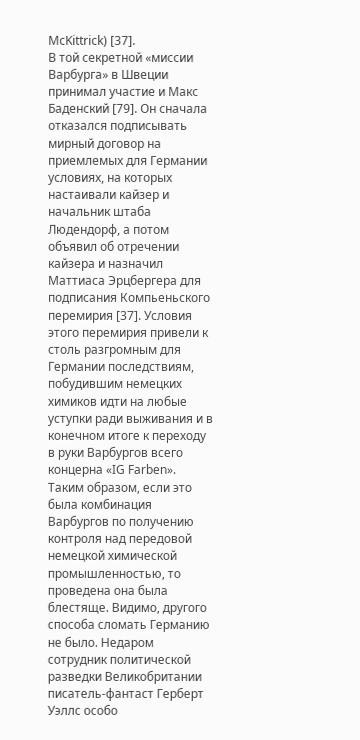McKittrick) [37].
В той секретной «миссии Варбурга» в Швеции принимал участие и Макс Баденский [79]. Он сначала отказался подписывать мирный договор на приемлемых для Германии условиях, на которых настаивали кайзер и начальник штаба Людендорф, а потом объявил об отречении кайзера и назначил Маттиаса Эрцбергера для подписания Компьеньского перемирия [37]. Условия этого перемирия привели к столь разгромным для Германии последствиям, побудившим немецких химиков идти на любые уступки ради выживания и в конечном итоге к переходу в руки Варбургов всего концерна «IG Farben». Таким образом, если это была комбинация Варбургов по получению контроля над передовой немецкой химической промышленностью, то проведена она была блестяще. Видимо, другого способа сломать Германию не было. Недаром сотрудник политической разведки Великобритании писатель-фантаст Герберт Уэллс особо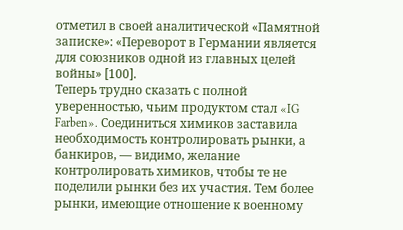отметил в своей аналитической «Памятной записке»: «Переворот в Германии является для союзников одной из главных целей войны» [100].
Теперь трудно сказать с полной уверенностью, чьим продуктом стал «IG Farben». Соединиться химиков заставила необходимость контролировать рынки, а банкиров, — видимо, желание контролировать химиков, чтобы те не поделили рынки без их участия. Тем более рынки, имеющие отношение к военному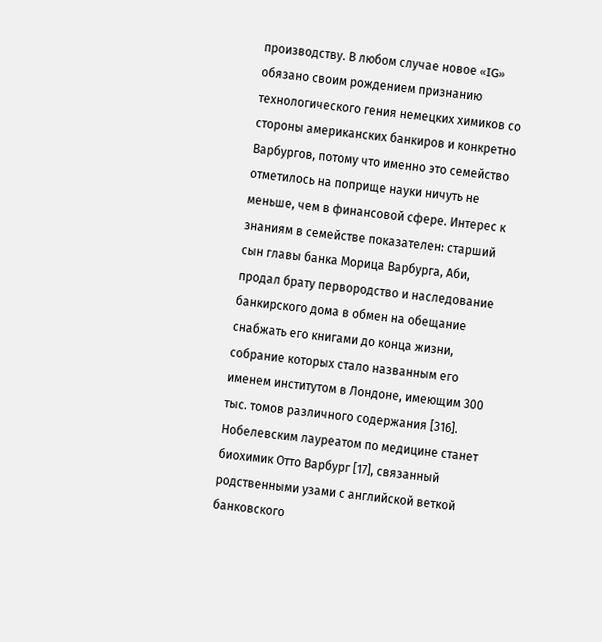производству. В любом случае новое «IG» обязано своим рождением признанию технологического гения немецких химиков со стороны американских банкиров и конкретно Варбургов, потому что именно это семейство отметилось на поприще науки ничуть не меньше, чем в финансовой сфере. Интерес к знаниям в семействе показателен: старший сын главы банка Морица Варбурга, Аби, продал брату первородство и наследование банкирского дома в обмен на обещание снабжать его книгами до конца жизни, собрание которых стало названным его именем институтом в Лондоне, имеющим 300 тыс. томов различного содержания [316].
Нобелевским лауреатом по медицине станет биохимик Отто Варбург [17], связанный родственными узами с английской веткой банковского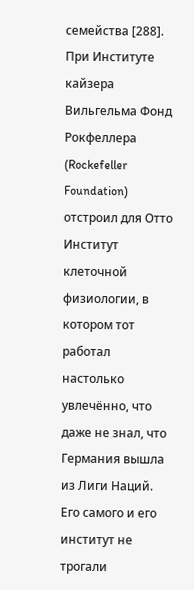семейства [288]. При Институте кайзера Вильгельма Фонд Рокфеллера (Rockefeller Foundation) отстроил для Отто Институт клеточной физиологии, в котором тот работал настолько увлечённо, что даже не знал, что Германия вышла из Лиги Наций. Его самого и его институт не трогали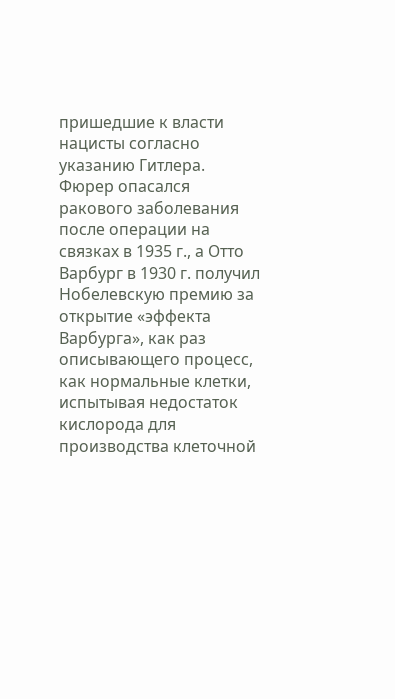пришедшие к власти нацисты согласно указанию Гитлера. Фюрер опасался ракового заболевания после операции на связках в 1935 г., а Отто Варбург в 1930 г. получил Нобелевскую премию за открытие «эффекта Варбурга», как раз описывающего процесс, как нормальные клетки, испытывая недостаток кислорода для производства клеточной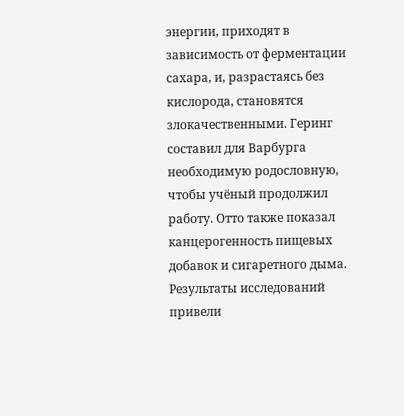энергии, приходят в зависимость от ферментации сахара, и, разрастаясь без кислорода, становятся злокачественными. Геринг составил для Варбурга необходимую родословную, чтобы учёный продолжил работу. Отто также показал канцерогенность пищевых добавок и сигаретного дыма. Результаты исследований привели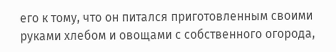его к тому, что он питался приготовленным своими руками хлебом и овощами с собственного огорода,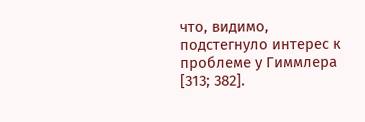что, видимо, подстегнуло интерес к проблеме у Гиммлера [313; 382].